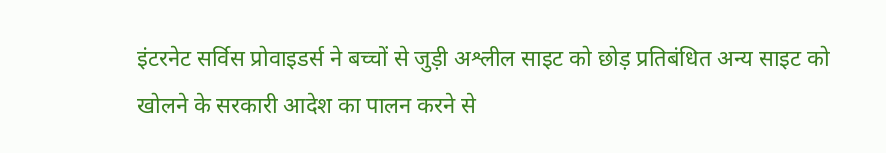इंटरनेट सर्विस प्रोवाइडर्स ने बच्चों से जुड़ी अश्लील साइट को छोड़ प्रतिबंधित अन्य साइट को खोलने के सरकारी आदेश का पालन करने से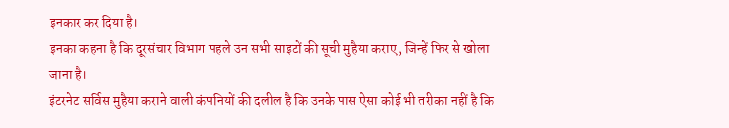इनकार कर दिया है।
इनका कहना है कि दूरसंचार विभाग पहले उन सभी साइटों की सूची मुहैया कराए, जिन्हें फिर से खोला जाना है।
इंटरनेट सर्विस मुहैया कराने वाली कंपनियों की दलील है कि उनके पास ऐसा कोई भी तरीका नहीं है कि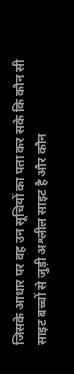जिसके आधार पर वह उन सूचियों का पता कर सके कि कौन सी साइट बच्चों से जुड़ी अश्लील साइट है और कौन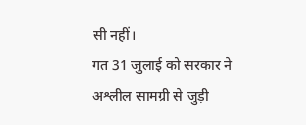सी नहीं।
गत 31 जुलाई को सरकार ने अश्लील सामग्री से जुड़ी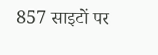857 साइटों पर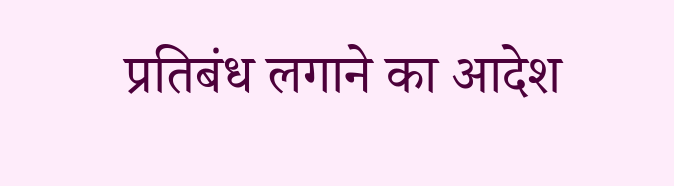प्रतिबंध लगाने का आदेश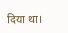दिया था।